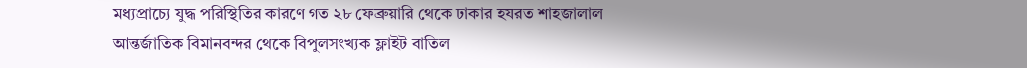মধ্যপ্রাচ্যে যুদ্ধ পরিস্থিতির কারণে গত ২৮ ফেব্রুয়ারি থেকে ঢাকার হযরত শাহজালাল আন্তর্জাতিক বিমানবন্দর থেকে বিপুলসংখ্যক ফ্লাইট বাতিল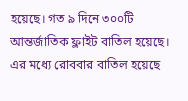হয়েছে। গত ৯ দিনে ৩০০টি আন্তর্জাতিক ফ্লাইট বাতিল হয়েছে। এর মধ্যে রোববার বাতিল হয়েছে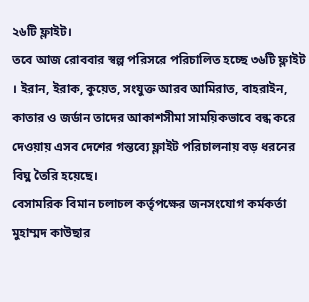২৬টি ফ্লাইট।
তবে আজ রোববার স্বল্প পরিসরে পরিচালিত হচ্ছে ৩৬টি ফ্লাইট । ইরান, ইরাক, কুয়েত, সংযুক্ত আরব আমিরাত, বাহরাইন, কাতার ও জর্ডান তাদের আকাশসীমা সাময়িকভাবে বন্ধ করে দেওয়ায় এসব দেশের গন্তব্যে ফ্লাইট পরিচালনায় বড় ধরনের বিঘ্ন তৈরি হয়েছে।
বেসামরিক বিমান চলাচল কর্তৃপক্ষের জনসংযোগ কর্মকর্তা মুহাম্মদ কাউছার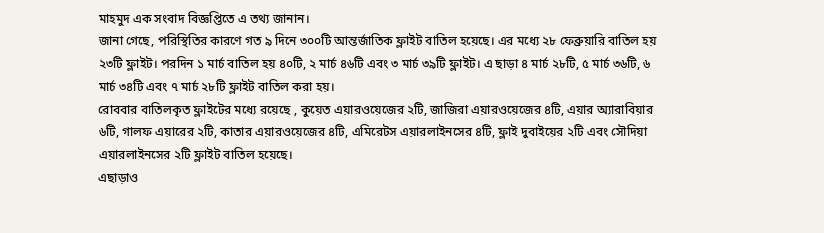মাহমুদ এক সংবাদ বিজ্ঞপ্তিতে এ তথ্য জানান।
জানা গেছে, পরিস্থিতির কারণে গত ৯ দিনে ৩০০টি আন্তর্জাতিক ফ্লাইট বাতিল হয়েছে। এর মধ্যে ২৮ ফেব্রুয়ারি বাতিল হয় ২৩টি ফ্লাইট। পরদিন ১ মার্চ বাতিল হয় ৪০টি, ২ মার্চ ৪৬টি এবং ৩ মার্চ ৩৯টি ফ্লাইট। এ ছাড়া ৪ মার্চ ২৮টি, ৫ মার্চ ৩৬টি, ৬ মার্চ ৩৪টি এবং ৭ মার্চ ২৮টি ফ্লাইট বাতিল করা হয়।
রোববার বাতিলকৃত ফ্লাইটের মধ্যে রয়েছে , কুয়েত এয়ারওয়েজের ২টি, জাজিরা এয়ারওয়েজের ৪টি, এয়ার অ্যারাবিয়ার ৬টি, গালফ এয়ারের ২টি, কাতার এয়ারওয়েজের ৪টি, এমিরেটস এয়ারলাইনসের ৪টি, ফ্লাই দুবাইয়ের ২টি এবং সৌদিয়া এয়ারলাইনসের ২টি ফ্লাইট বাতিল হয়েছে।
এছাড়াও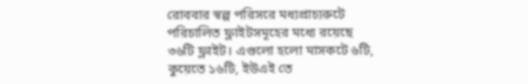রোববার স্বল্প পরিসরে মধ্যপ্রাচ্যরুটে পরিচালিত ফ্লাইটসমূহের মধ্যে রয়েছে ৩৬টি ফ্লাইট। এগুলো হলো মাসকটে ৬টি, কুয়েতে ১৬টি, ইউএই তে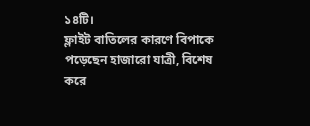১৪টি।
ফ্লাইট বাতিলের কারণে বিপাকে পড়েছেন হাজারো যাত্রী, বিশেষ করে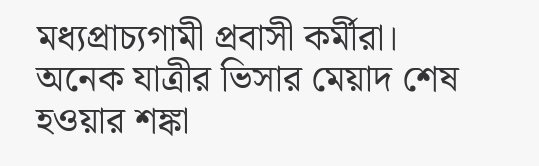মধ্যপ্রাচ্যগামী প্রবাসী কর্মীরা। অনেক যাত্রীর ভিসার মেয়াদ শেষ হওয়ার শঙ্কা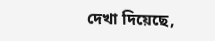দেখা দিয়েছে,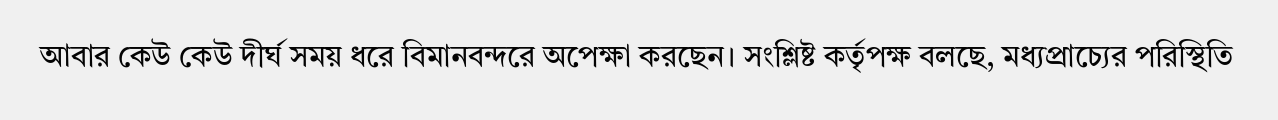আবার কেউ কেউ দীর্ঘ সময় ধরে বিমানবন্দরে অপেক্ষা করছেন। সংশ্লিষ্ট কর্তৃপক্ষ বলছে, মধ্যপ্রাচ্যের পরিস্থিতি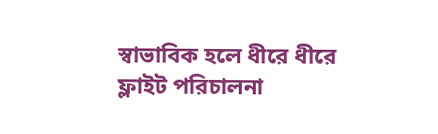স্বাভাবিক হলে ধীরে ধীরে ফ্লাইট পরিচালনা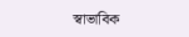স্বাভাবিক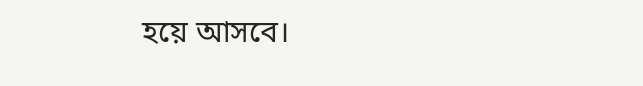হয়ে আসবে।